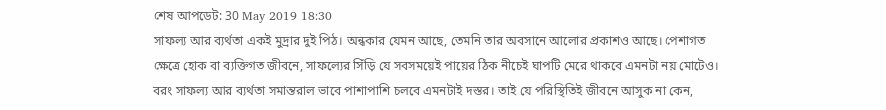শেষ আপডেট: 30 May 2019 18:30
সাফল্য আর ব্যর্থতা একই মুদ্রার দুই পিঠ। অন্ধকার যেমন আছে, তেমনি তার অবসানে আলোর প্রকাশও আছে। পেশাগত ক্ষেত্রে হোক বা ব্যক্তিগত জীবনে, সাফল্যের সিঁড়ি যে সবসময়েই পায়ের ঠিক নীচেই ঘাপটি মেরে থাকবে এমনটা নয় মোটেও। বরং সাফল্য আর ব্যর্থতা সমান্তরাল ভাবে পাশাপাশি চলবে এমনটাই দস্তর। তাই যে পরিস্থিতিই জীবনে আসুক না কেন,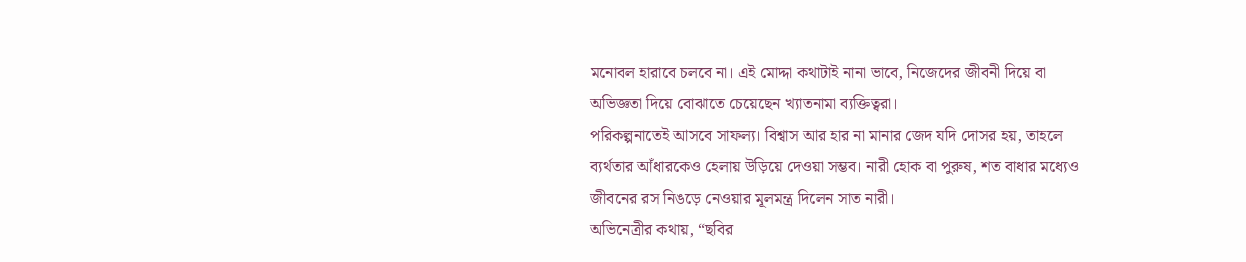মনোবল হারাবে চলবে না। এই মোদ্দা কথাটাই নানা ভাবে, নিজেদের জীবনী দিয়ে বা অভিজ্ঞতা দিয়ে বোঝাতে চেয়েছেন খ্যাতনামা ব্যক্তিত্বরা।
পরিকল্পনাতেই আসবে সাফল্য। বিশ্বাস আর হার না মানার জেদ যদি দোসর হয়, তাহলে ব্যর্থতার আঁধারকেও হেলায় উড়িয়ে দেওয়া সম্ভব। নারী হোক বা পুরুষ, শত বাধার মধ্যেও জীবনের রস নিঙড়ে নেওয়ার মূলমন্ত্র দিলেন সাত নারী।
অভিনেত্রীর কথায়, “ছবির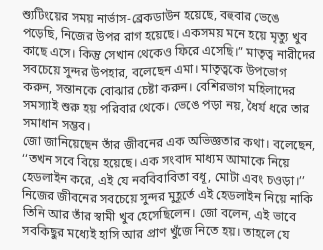শ্যুটিংয়ের সময় নার্ভাস-ব্রেকডাউন হয়েছে, বহুবার ভেঙে পড়েছি, নিজের উপর রাগ হয়েছে। একসময় মনে হয়ে মৃত্যু খুব কাছে এসে। কিন্তু সেখান থেকেও ফিরে এসেছি।” মাতৃত্ব নারীদের সবচেয়ে সুন্দর উপহার, বলেছেন এমা। মাতৃত্বকে উপভোগ করুন, সন্তানকে বোঝার চেষ্টা করুন। বেশিরভাগ মহিলাদের সমস্যাই শুরু হয় পরিবার থেকে। ভেঙে পড়া নয়, ধৈর্য ধরে তার সমাধান সম্ভব।
জো জানিয়েছেন তাঁর জীবনের এক অভিজ্ঞতার কথা। বলেছেন, ‘‘তখন সবে বিয়ে হয়েছে। এক সংবাদ মাধ্যম আমাকে নিয়ে হেডলাইন করে, এই যে নববিবাবিতা বধূ, মোটা এবং চওড়া।’’ নিজের জীবনের সবচেয়ে সুন্দর মুহূর্তে এই হেডলাইন নিয়ে নাকি তিনি আর তাঁর স্বামী খুব হেসেছিলেন। জো বলেন, এই ভাবে সবকিছুর মধ্যেই হাসি আর প্রাণ খুঁজে নিতে হয়। তাহলে যে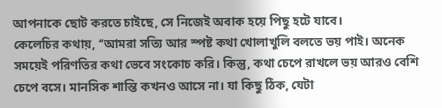আপনাকে ছোট করতে চাইছে, সে নিজেই অবাক হয়ে পিছু হটে যাবে।
কেলেচির কথায়, ‘‘আমরা সত্যি আর স্পষ্ট কথা খোলাখুলি বলতে ভয় পাই। অনেক সময়েই পরিণতির কথা ভেবে সংকোচ করি। কিন্তু, কথা চেপে রাখলে ভয় আরও বেশি চেপে বসে। মানসিক শান্তি কখনও আসে না। যা কিছু ঠিক, যেটা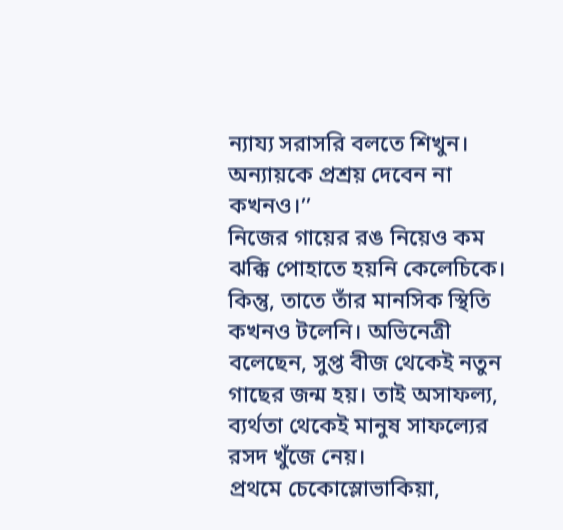ন্যায্য সরাসরি বলতে শিখুন। অন্যায়কে প্রশ্রয় দেবেন না কখনও।’’
নিজের গায়ের রঙ নিয়েও কম ঝক্কি পোহাতে হয়নি কেলেচিকে। কিন্তু, তাতে তাঁর মানসিক স্থিতি কখনও টলেনি। অভিনেত্রী বলেছেন, সুপ্ত বীজ থেকেই নতুন গাছের জন্ম হয়। তাই অসাফল্য, ব্যর্থতা থেকেই মানুষ সাফল্যের রসদ খুঁজে নেয়।
প্রথমে চেকোস্লোভাকিয়া,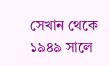সেখান থেকে ১৯৪৯ সালে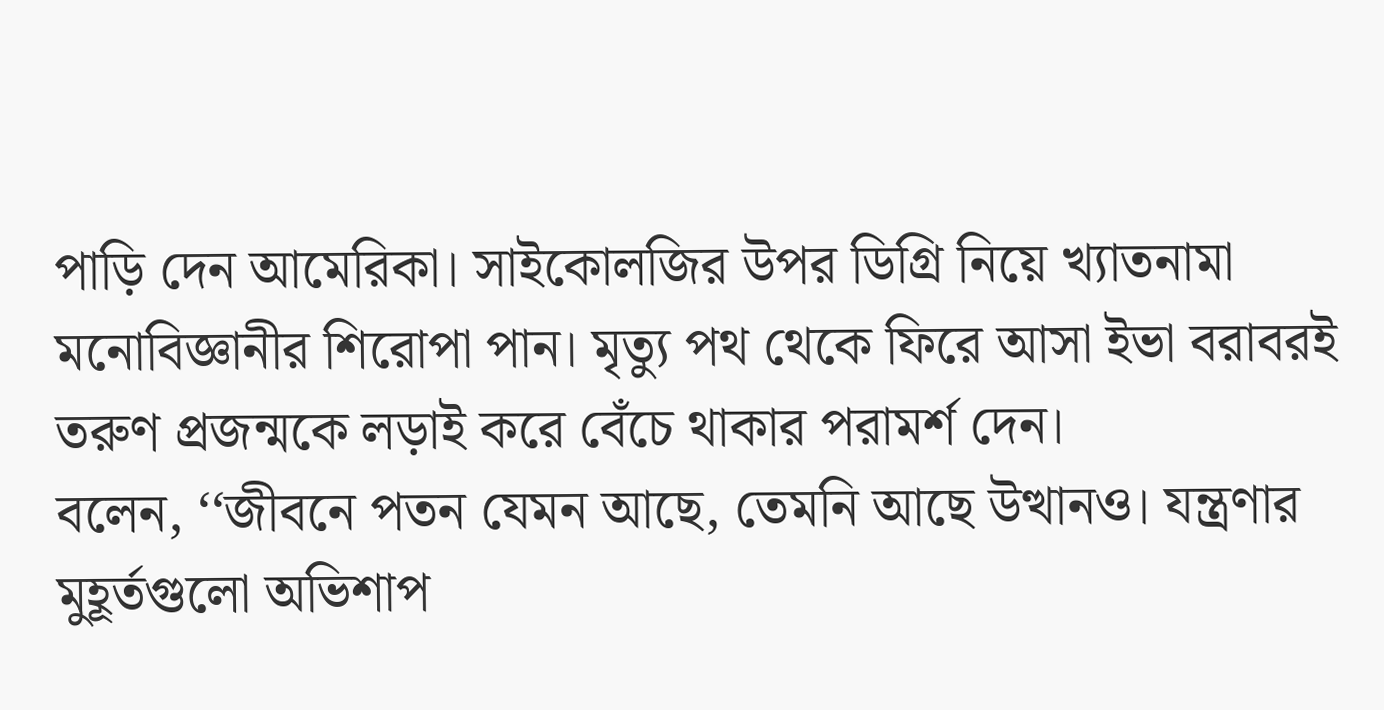পাড়ি দেন আমেরিকা। সাইকোলজির উপর ডিগ্রি নিয়ে খ্যাতনামা মনোবিজ্ঞানীর শিরোপা পান। মৃত্যু পথ থেকে ফিরে আসা ইভা বরাবরই তরুণ প্রজন্মকে লড়াই করে বেঁচে থাকার পরামর্শ দেন।
বলেন, ‘‘জীবনে পতন যেমন আছে, তেমনি আছে উত্থানও। যন্ত্রণার মুহূর্তগুলো অভিশাপ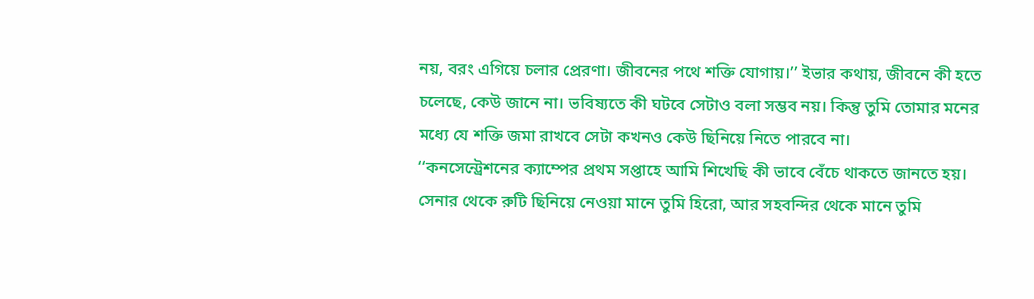নয়, বরং এগিয়ে চলার প্রেরণা। জীবনের পথে শক্তি যোগায়।’’ ইভার কথায়, জীবনে কী হতে চলেছে, কেউ জানে না। ভবিষ্যতে কী ঘটবে সেটাও বলা সম্ভব নয়। কিন্তু তুমি তোমার মনের মধ্যে যে শক্তি জমা রাখবে সেটা কখনও কেউ ছিনিয়ে নিতে পারবে না।
‘‘কনসেন্ট্রেশনের ক্যাম্পের প্রথম সপ্তাহে আমি শিখেছি কী ভাবে বেঁচে থাকতে জানতে হয়। সেনার থেকে রুটি ছিনিয়ে নেওয়া মানে তুমি হিরো, আর সহবন্দির থেকে মানে তুমি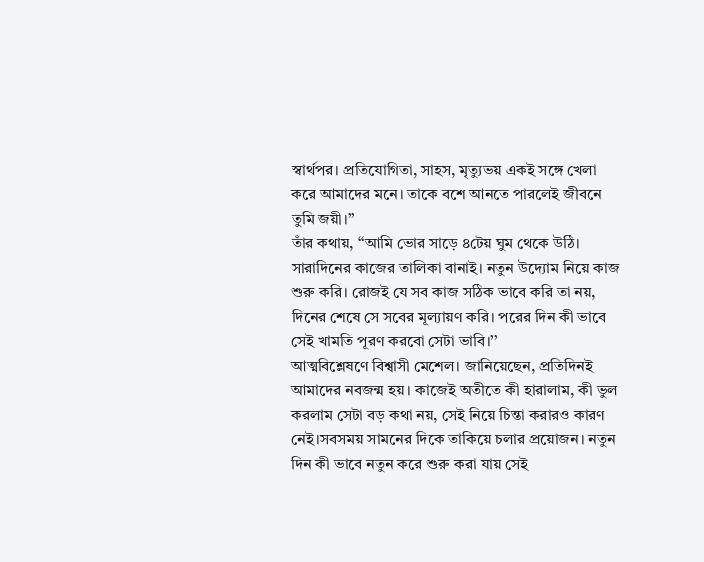স্বার্থপর। প্রতিযোগিতা, সাহস, মৃত্যুভয় একই সঙ্গে খেলা করে আমাদের মনে। তাকে বশে আনতে পারলেই জীবনে তুমি জয়ী।’’
তাঁর কথায়, ‘‘আমি ভোর সাড়ে ৪টেয় ঘুম থেকে উঠি। সারাদিনের কাজের তালিকা বানাই। নতুন উদ্যোম নিয়ে কাজ শুরু করি। রোজই যে সব কাজ সঠিক ভাবে করি তা নয়, দিনের শেষে সে সবের মূল্যায়ণ করি। পরের দিন কী ভাবে সেই খামতি পূরণ করবো সেটা ভাবি।’’
আত্মবিশ্লেষণে বিশ্বাসী মেশেল। জানিয়েছেন, প্রতিদিনই আমাদের নবজন্ম হয়। কাজেই অতীতে কী হারালাম, কী ভুল করলাম সেটা বড় কথা নয়, সেই নিয়ে চিন্তা করারও কারণ নেই।সবসময় সামনের দিকে তাকিয়ে চলার প্রয়োজন। নতুন দিন কী ভাবে নতুন করে শুরু করা যায় সেই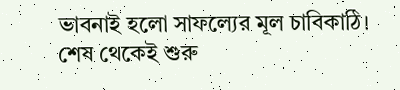ভাবনাই হলো সাফল্যের মূল চাবিকাঠি।
শেষ থেকেই শুরু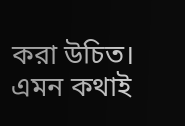করা উচিত। এমন কথাই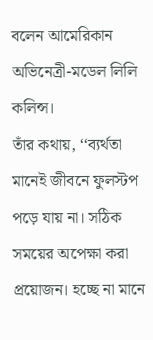বলেন আমেরিকান অভিনেত্রী-মডেল লিলি কলিন্স।
তাঁর কথায়, ‘‘ব্যর্থতা মানেই জীবনে ফুলস্টপ পড়ে যায় না। সঠিক সময়ের অপেক্ষা করা প্রয়োজন। হচ্ছে না মানে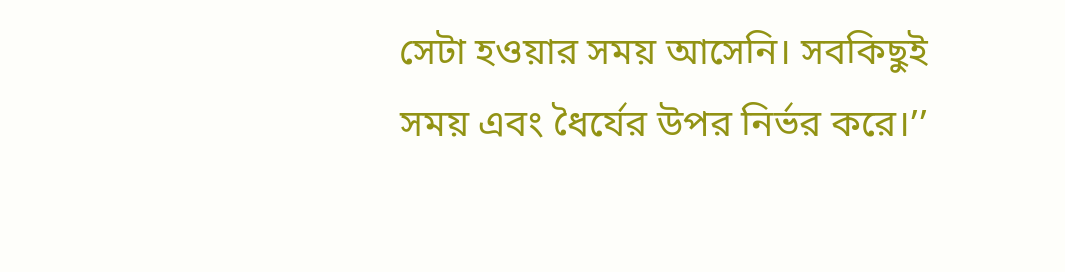সেটা হওয়ার সময় আসেনি। সবকিছুই সময় এবং ধৈর্যের উপর নির্ভর করে।’’